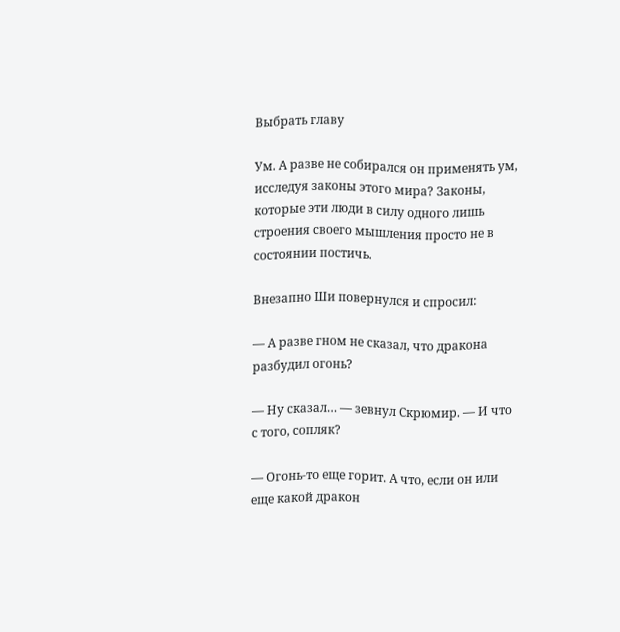Выбрать главу

Ум. А разве не собирался он применять ум, исследуя законы этого мира? Законы, которые эти люди в силу одного лишь строения своего мышления просто не в состоянии постичь.

Внезапно Ши повернулся и спросил:

— А разве гном не сказал, что дракона разбудил огонь?

— Ну сказал… — зевнул Скрюмир. — И что с того, сопляк?

— Огонь-то еще горит. А что, если он или еще какой дракон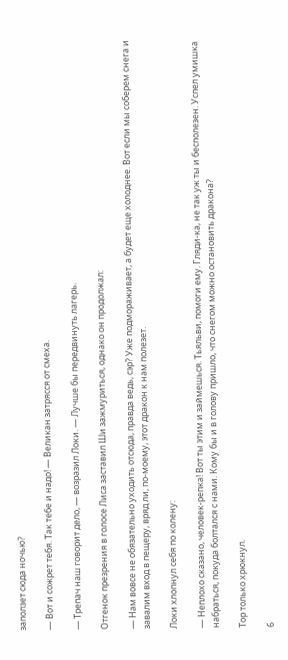заползет сюда ночью?

— Вот и сожрет тебя. Так тебе и надо! — Великан затрясся от смеха.

— Трепач наш говорит дело, — возразил Локи. — Лучше бы передвинуть лагерь.

Отгенок презрения в голосе Лиса заставил Ши зажмуриться, однако он продолжал:

— Нам вовсе не обязательно уходить отсюда, правда ведь, сэр? Уже подмораживает, а будет еще холоднее. Вот если мы соберем снега и завалим вход в пещеру, вряд ли, по-моему, этот дракон к нам полезет.

Локи хлопнул себя по колену:

— Неплохо сказано, человек-репка! Вот ты этим и займешься. Тьяльви, помоги ему. Гляди-ка, не так уж ты и бесполезен. Успел умишка набраться, покуда болтался с нами. Кому бы и в голову пришло, что снегом можно остановить дракона?

Тор только хрюкнул.

6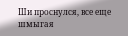Ши проснулся, все еще шмыгая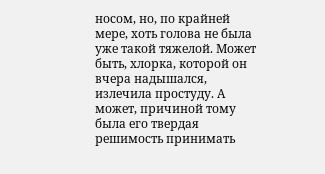носом, но, по крайней мере, хоть голова не была уже такой тяжелой. Может быть, хлорка, которой он вчера надышался, излечила простуду. А может, причиной тому была его твердая решимость принимать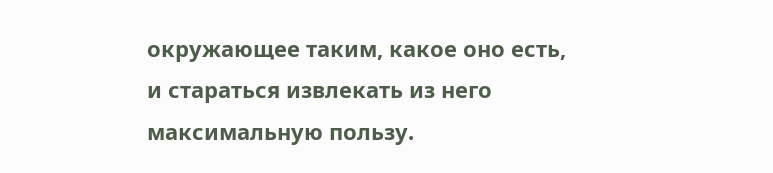окружающее таким, какое оно есть, и стараться извлекать из него максимальную пользу.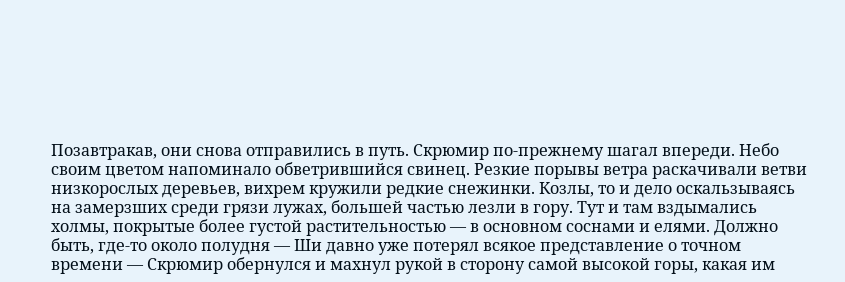Позавтракав, они снова отправились в путь. Скрюмир по-прежнему шагал впереди. Небо своим цветом напоминало обветрившийся свинец. Резкие порывы ветра раскачивали ветви низкорослых деревьев, вихрем кружили редкие снежинки. Козлы, то и дело оскальзываясь на замерзших среди грязи лужах, большей частью лезли в гору. Тут и там вздымались холмы, покрытые более густой растительностью — в основном соснами и елями. Должно быть, где-то около полудня — Ши давно уже потерял всякое представление о точном времени — Скрюмир обернулся и махнул рукой в сторону самой высокой горы, какая им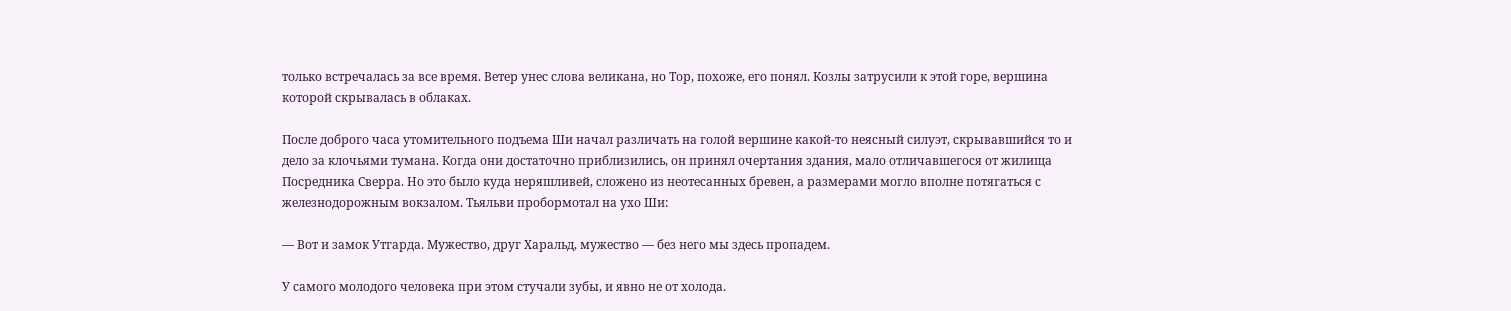только встречалась за все время. Ветер унес слова великана, но Тор, похоже, его понял. Козлы затрусили к этой горе, вершина которой скрывалась в облаках.

После доброго часа утомительного подъема Ши начал различать на голой вершине какой-то неясный силуэт, скрывавшийся то и дело за клочьями тумана. Когда они достаточно приблизились, он принял очертания здания, мало отличавшегося от жилища Посредника Сверра. Но это было куда неряшливей, сложено из неотесанных бревен, а размерами могло вполне потягаться с железнодорожным вокзалом. Тьяльви пробормотал на ухо Ши:

— Вот и замок Утгарда. Мужество, друг Харальд, мужество — без него мы здесь пропадем.

У самого молодого человека при этом стучали зубы, и явно не от холода.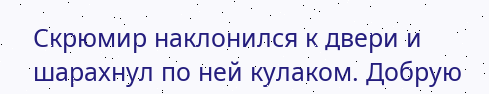Скрюмир наклонился к двери и шарахнул по ней кулаком. Добрую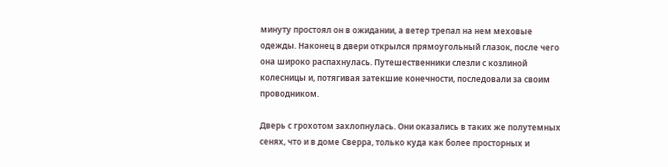минуту простоял он в ожидании, а ветер трепал на нем меховые одежды. Наконец в двери открылся прямоугольный глазок, после чего она широко распахнулась. Путешественники слезли с козлиной колесницы и, потягивая затекшие конечности, последовали за своим проводником.

Дверь с грохотом захлопнулась. Они оказались в таких же полутемных сенях, что и в доме Сверра, только куда как более просторных и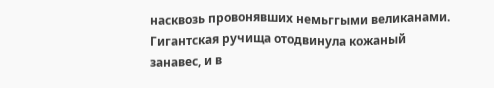насквозь провонявших немьггыми великанами. Гигантская ручища отодвинула кожаный занавес, и в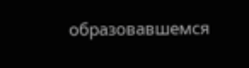образовавшемся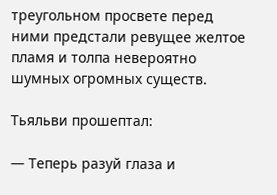треугольном просвете перед ними предстали ревущее желтое пламя и толпа невероятно шумных огромных существ.

Тьяльви прошептал:

— Теперь разуй глаза и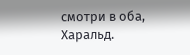смотри в оба, Харальд.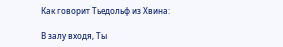Как говорит Тьедольф из Хвина:

В залу входя, Ты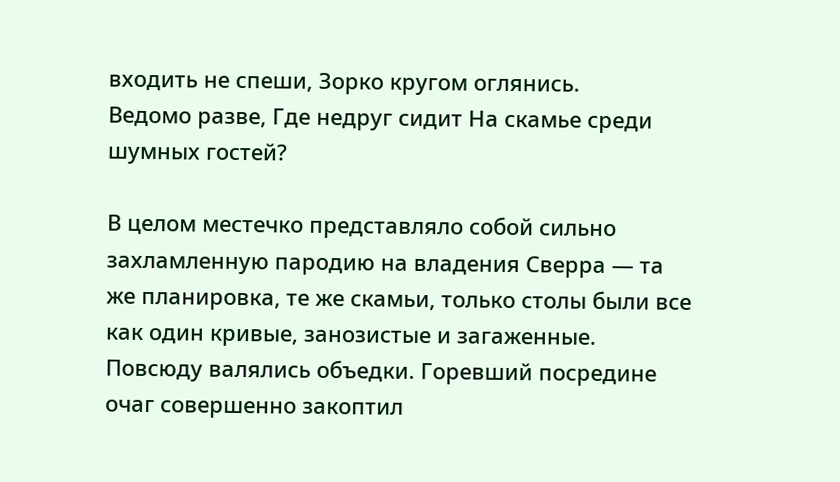входить не спеши, Зорко кругом оглянись.
Ведомо разве, Где недруг сидит На скамье среди шумных гостей?

В целом местечко представляло собой сильно захламленную пародию на владения Сверра — та же планировка, те же скамьи, только столы были все как один кривые, занозистые и загаженные. Повсюду валялись объедки. Горевший посредине очаг совершенно закоптил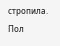стропила. Пол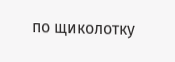по щиколотку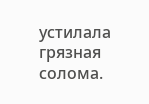устилала грязная солома.